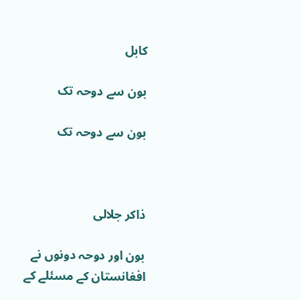کابل

بون سے دوحہ تک

بون سے دوحہ تک



ذاکر جلالی

بون اور دوحہ دونوں نے افغانستان کے مسئلے کے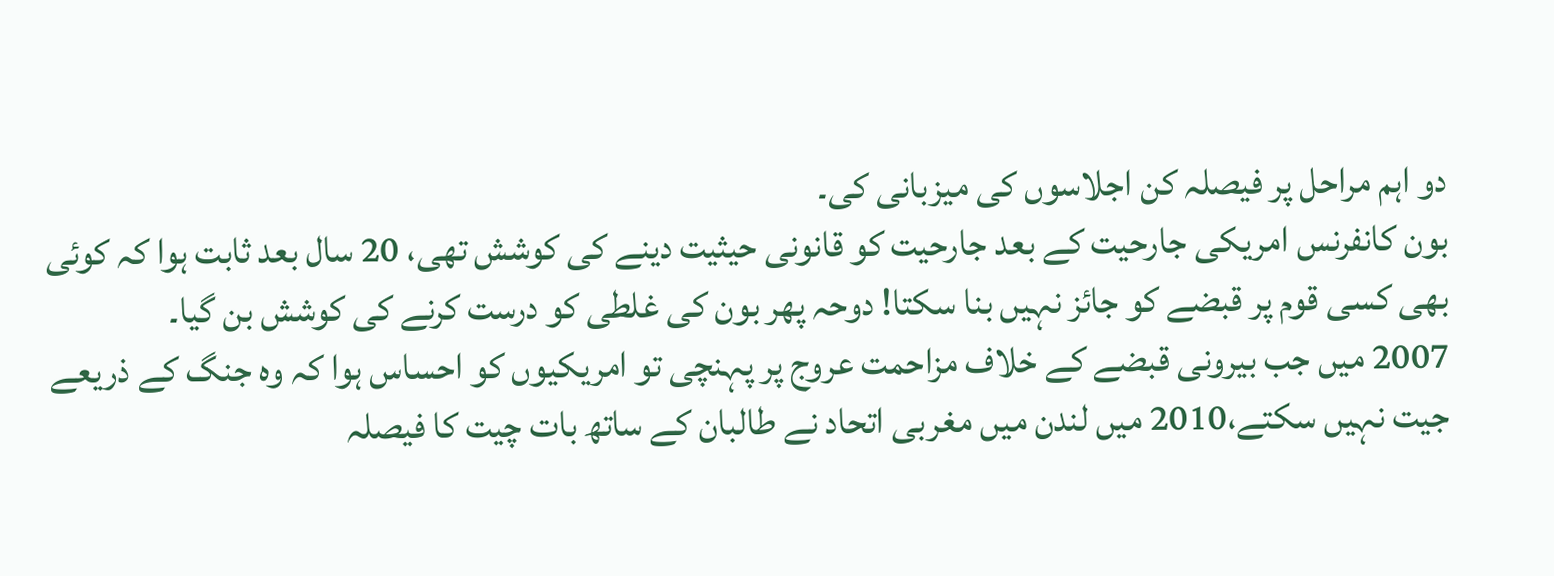دو اہم مراحل پر فیصلہ کن اجلاسوں کی میزبانی کی۔
بون کانفرنس امریکی جارحیت کے بعد جارحیت کو قانونی حیثیت دینے کی کوشش تھی، 20 سال بعد ثابت ہوا کہ کوئی بھی کسی قوم پر قبضے کو جائز نہیں بنا سکتا! دوحہ پھر بون کی غلطی کو درست کرنے کی کوشش بن گیا۔
2007 میں جب بیرونی قبضے کے خلاف مزاحمت عروج پر پہنچی تو امریکیوں کو احساس ہوا کہ وہ جنگ کے ذریعے جیت نہیں سکتے،2010 میں لندن میں مغربی اتحاد نے طالبان کے ساتھ بات چیت کا فیصلہ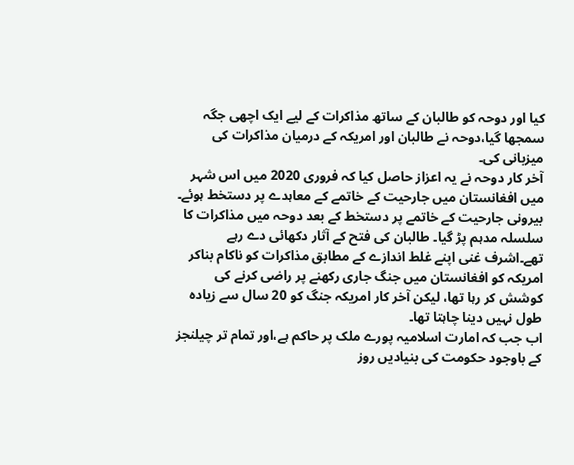کیا اور دوحہ کو طالبان کے ساتھ مذاکرات کے لیے ایک اچھی جگہ سمجھا گیا،دوحہ نے طالبان اور امریکہ کے درمیان مذاکرات کی میزبانی کی۔
آخر کار دوحہ نے یہ اعزاز حاصل کیا کہ فروری 2020 میں اس شہر میں افغانستان میں جارحیت کے خاتمے کے معاہدے پر دستخط ہوئے۔ بیرونی جارحیت کے خاتمے پر دستخط کے بعد دوحہ میں مذاکرات کا سلسلہ مدہم پڑ گیا۔ طالبان کی فتح کے آثار دکھائی دے رہے تھے۔اشرف غنی اپنے غلط اندازے کے مطابق مذاکرات کو ناکام بناکر امریکہ کو افغانستان میں جنگ جاری رکھنے پر راضی کرنے کی کوشش کر رہا تھا، لیکن آخر کار امریکہ جنگ کو 20 سال سے زیادہ طول نہیں دینا چاہتا تھا۔
اب جب کہ امارت اسلامیہ پورے ملک پر حاکم ہے،اور تمام تر چیلنجز کے باوجود حکومت کی بنیادیں روز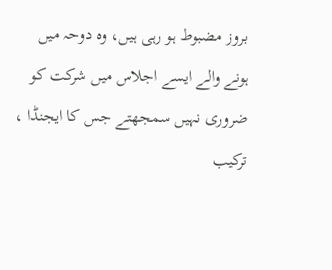بروز مضبوط ہو رہی ہیں، وہ دوحہ میں ہونے والے ایسے اجلاس میں شرکت کو ضروری نہیں سمجھتے جس کا ایجنڈا ، ترکیب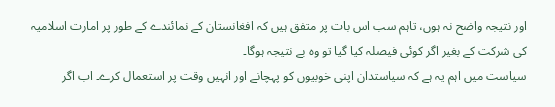اور نتیجہ واضح نہ ہوں، تاہم سب اس بات پر متفق ہیں کہ افغانستان کے نمائندے کے طور پر امارت اسلامیہ کی شرکت کے بغیر اگر کوئی فیصلہ کیا گیا تو وہ بے نتیجہ ہوگا۔
سیاست میں اہم یہ ہے کہ سیاستدان اپنی خوبیوں کو پہچانے اور انہیں وقت پر استعمال کرے۔ اب اگر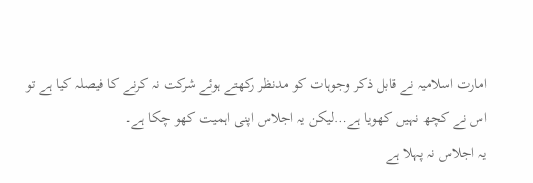امارت اسلامیہ نے قابل ذکر وجوہات کو مدنظر رکھتے ہوئے شرکت نہ کرنے کا فیصلہ کیا ہے تو اس نے کچھ نہیں کھویا ہے…لیکن یہ اجلاس اپنی اہمیت کھو چکا ہے۔
یہ اجلاس نہ پہلا ہے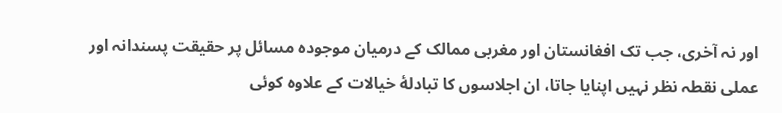اور نہ آخری، جب تک افغانستان اور مغربی ممالک کے درمیان موجودہ مسائل پر حقیقت پسندانہ اور عملی نقطہ نظر نہیں اپنایا جاتا، ان اجلاسوں کا تبادلۀ خیالات کے علاوہ کوئی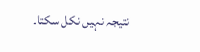نتیجہ نہیں نکل سکتا۔